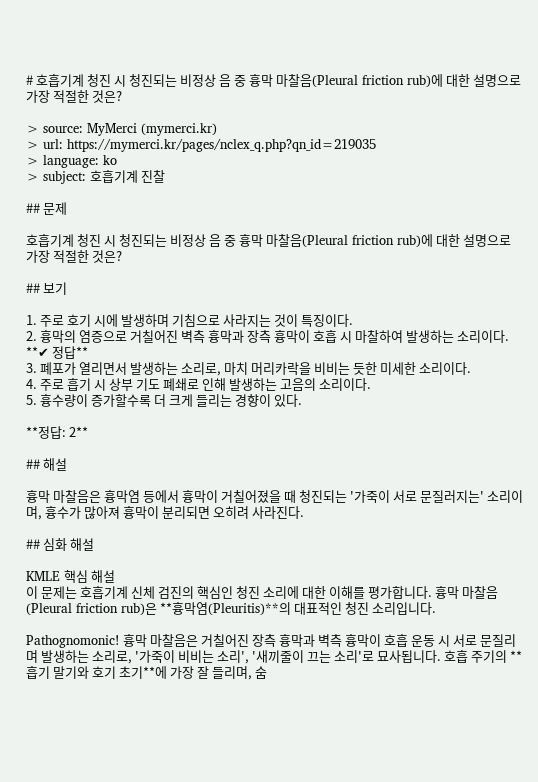# 호흡기계 청진 시 청진되는 비정상 음 중 흉막 마찰음(Pleural friction rub)에 대한 설명으로 가장 적절한 것은?

> source: MyMerci (mymerci.kr)
> url: https://mymerci.kr/pages/nclex_q.php?qn_id=219035
> language: ko
> subject: 호흡기계 진찰

## 문제

호흡기계 청진 시 청진되는 비정상 음 중 흉막 마찰음(Pleural friction rub)에 대한 설명으로 가장 적절한 것은?

## 보기

1. 주로 호기 시에 발생하며 기침으로 사라지는 것이 특징이다.
2. 흉막의 염증으로 거칠어진 벽측 흉막과 장측 흉막이 호흡 시 마찰하여 발생하는 소리이다. **✔ 정답**
3. 폐포가 열리면서 발생하는 소리로, 마치 머리카락을 비비는 듯한 미세한 소리이다.
4. 주로 흡기 시 상부 기도 폐쇄로 인해 발생하는 고음의 소리이다.
5. 흉수량이 증가할수록 더 크게 들리는 경향이 있다.

**정답: 2**

## 해설

흉막 마찰음은 흉막염 등에서 흉막이 거칠어졌을 때 청진되는 '가죽이 서로 문질러지는' 소리이며, 흉수가 많아져 흉막이 분리되면 오히려 사라진다.

## 심화 해설

KMLE 핵심 해설
이 문제는 호흡기계 신체 검진의 핵심인 청진 소리에 대한 이해를 평가합니다. 흉막 마찰음(Pleural friction rub)은 **흉막염(Pleuritis)**의 대표적인 청진 소리입니다.

Pathognomonic! 흉막 마찰음은 거칠어진 장측 흉막과 벽측 흉막이 호흡 운동 시 서로 문질리며 발생하는 소리로, '가죽이 비비는 소리', '새끼줄이 끄는 소리'로 묘사됩니다. 호흡 주기의 **흡기 말기와 호기 초기**에 가장 잘 들리며, 숨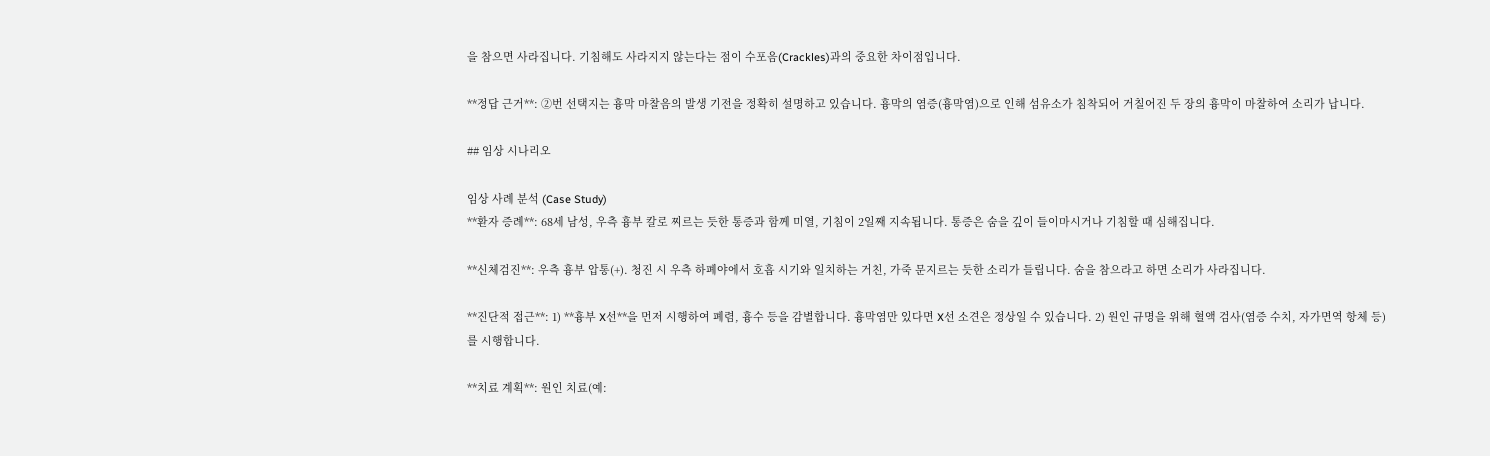을 참으면 사라집니다. 기침해도 사라지지 않는다는 점이 수포음(Crackles)과의 중요한 차이점입니다.

**정답 근거**: ②번 선택지는 흉막 마찰음의 발생 기전을 정확히 설명하고 있습니다. 흉막의 염증(흉막염)으로 인해 섬유소가 침착되어 거칠어진 두 장의 흉막이 마찰하여 소리가 납니다.

## 임상 시나리오

임상 사례 분석 (Case Study)
**환자 증례**: 68세 남성, 우측 흉부 칼로 찌르는 듯한 통증과 함께 미열, 기침이 2일째 지속됩니다. 통증은 숨을 깊이 들이마시거나 기침할 때 심해집니다.

**신체검진**: 우측 흉부 압통(+). 청진 시 우측 하폐야에서 호흡 시기와 일치하는 거친, 가죽 문지르는 듯한 소리가 들립니다. 숨을 참으라고 하면 소리가 사라집니다.

**진단적 접근**: 1) **흉부 X선**을 먼저 시행하여 폐렴, 흉수 등을 감별합니다. 흉막염만 있다면 X선 소견은 정상일 수 있습니다. 2) 원인 규명을 위해 혈액 검사(염증 수치, 자가면역 항체 등)를 시행합니다.

**치료 계획**: 원인 치료(예: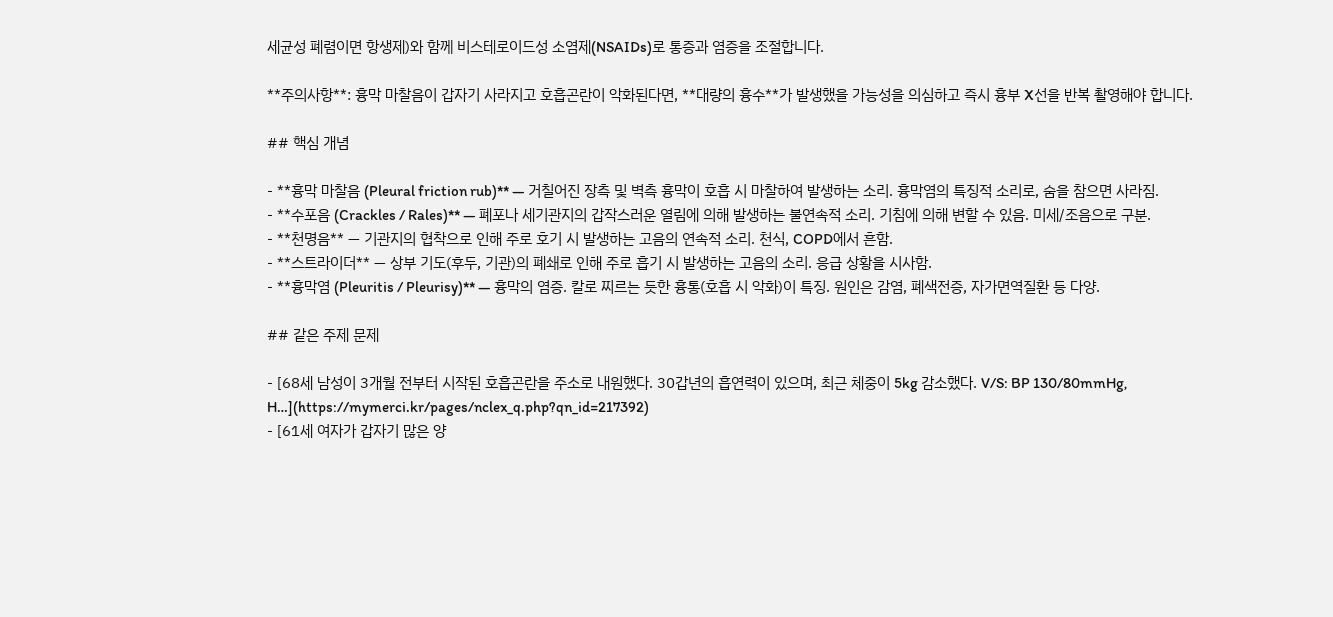세균성 폐렴이면 항생제)와 함께 비스테로이드성 소염제(NSAIDs)로 통증과 염증을 조절합니다.

**주의사항**: 흉막 마찰음이 갑자기 사라지고 호흡곤란이 악화된다면, **대량의 흉수**가 발생했을 가능성을 의심하고 즉시 흉부 X선을 반복 촬영해야 합니다.

## 핵심 개념

- **흉막 마찰음 (Pleural friction rub)** — 거칠어진 장측 및 벽측 흉막이 호흡 시 마찰하여 발생하는 소리. 흉막염의 특징적 소리로, 숨을 참으면 사라짐.
- **수포음 (Crackles / Rales)** — 폐포나 세기관지의 갑작스러운 열림에 의해 발생하는 불연속적 소리. 기침에 의해 변할 수 있음. 미세/조음으로 구분.
- **천명음** — 기관지의 협착으로 인해 주로 호기 시 발생하는 고음의 연속적 소리. 천식, COPD에서 흔함.
- **스트라이더** — 상부 기도(후두, 기관)의 폐쇄로 인해 주로 흡기 시 발생하는 고음의 소리. 응급 상황을 시사함.
- **흉막염 (Pleuritis / Pleurisy)** — 흉막의 염증. 칼로 찌르는 듯한 흉통(호흡 시 악화)이 특징. 원인은 감염, 폐색전증, 자가면역질환 등 다양.

## 같은 주제 문제

- [68세 남성이 3개월 전부터 시작된 호흡곤란을 주소로 내원했다. 30갑년의 흡연력이 있으며, 최근 체중이 5kg 감소했다. V/S: BP 130/80mmHg, H…](https://mymerci.kr/pages/nclex_q.php?qn_id=217392)
- [61세 여자가 갑자기 많은 양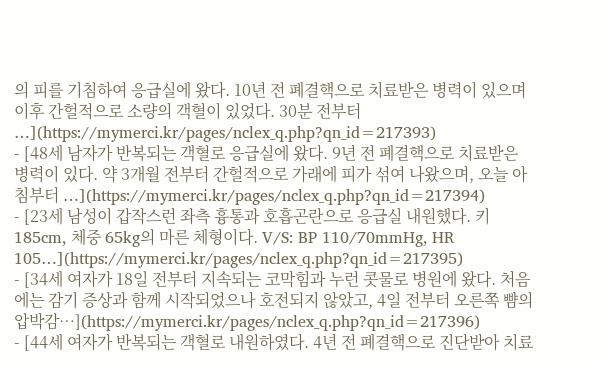의 피를 기침하여 응급실에 왔다. 10년 전 폐결핵으로 치료받은 병력이 있으며 이후 간헐적으로 소량의 객혈이 있었다. 30분 전부터 …](https://mymerci.kr/pages/nclex_q.php?qn_id=217393)
- [48세 남자가 반복되는 객혈로 응급실에 왔다. 9년 전 폐결핵으로 치료받은 병력이 있다. 약 3개월 전부터 간헐적으로 가래에 피가 섞여 나왔으며, 오늘 아침부터 …](https://mymerci.kr/pages/nclex_q.php?qn_id=217394)
- [23세 남성이 갑작스런 좌측 흉통과 호흡곤란으로 응급실 내원했다. 키 185cm, 체중 65kg의 마른 체형이다. V/S: BP 110/70mmHg, HR 105…](https://mymerci.kr/pages/nclex_q.php?qn_id=217395)
- [34세 여자가 18일 전부터 지속되는 코막힘과 누런 콧물로 병원에 왔다. 처음에는 감기 증상과 함께 시작되었으나 호전되지 않았고, 4일 전부터 오른쪽 뺨의 압박감…](https://mymerci.kr/pages/nclex_q.php?qn_id=217396)
- [44세 여자가 반복되는 객혈로 내원하였다. 4년 전 폐결핵으로 진단받아 치료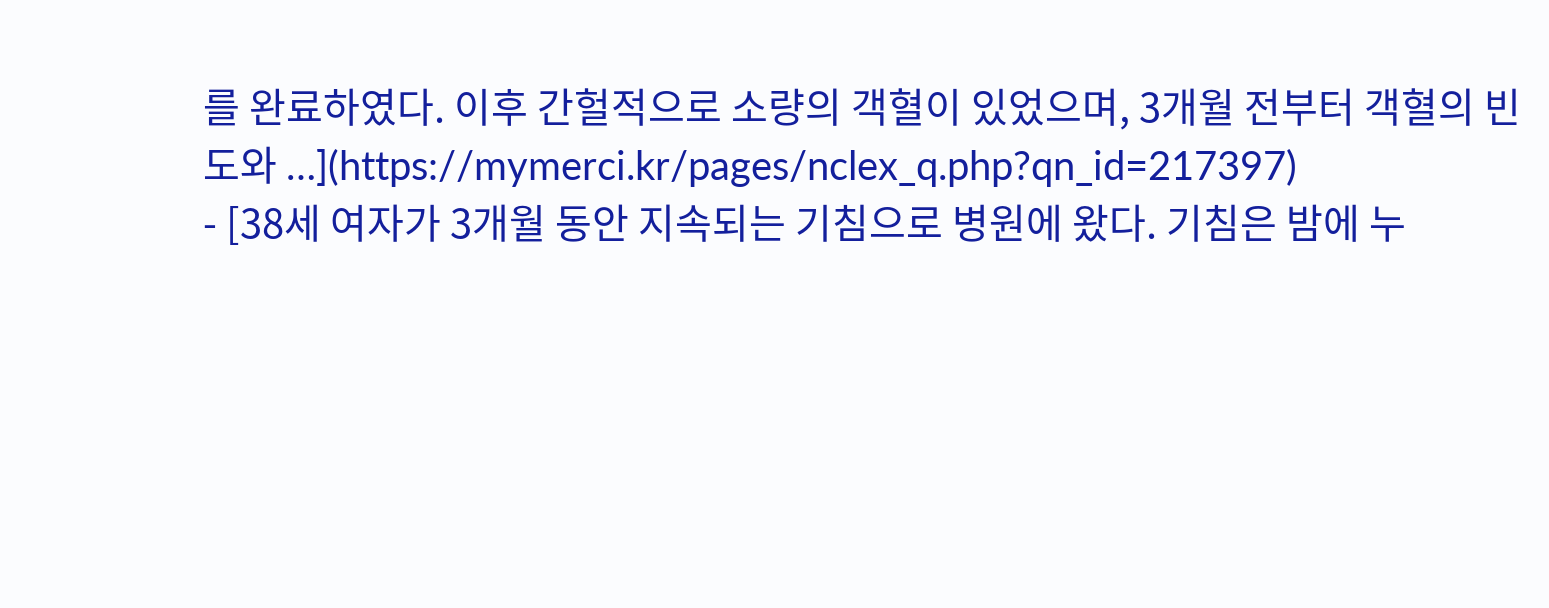를 완료하였다. 이후 간헐적으로 소량의 객혈이 있었으며, 3개월 전부터 객혈의 빈도와 …](https://mymerci.kr/pages/nclex_q.php?qn_id=217397)
- [38세 여자가 3개월 동안 지속되는 기침으로 병원에 왔다. 기침은 밤에 누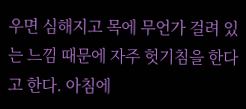우면 심해지고 목에 무언가 걸려 있는 느낌 때문에 자주 헛기침을 한다고 한다. 아침에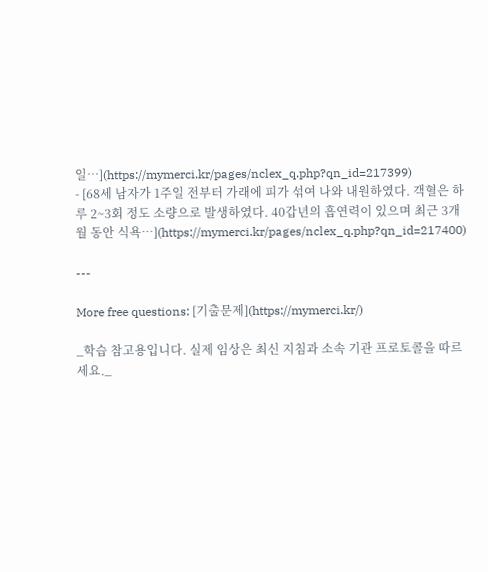일…](https://mymerci.kr/pages/nclex_q.php?qn_id=217399)
- [68세 남자가 1주일 전부터 가래에 피가 섞여 나와 내원하였다. 객혈은 하루 2~3회 정도 소량으로 발생하였다. 40갑년의 흡연력이 있으며 최근 3개월 동안 식욕…](https://mymerci.kr/pages/nclex_q.php?qn_id=217400)

---

More free questions: [기출문제](https://mymerci.kr/)

_학습 참고용입니다. 실제 임상은 최신 지침과 소속 기관 프로토콜을 따르세요._